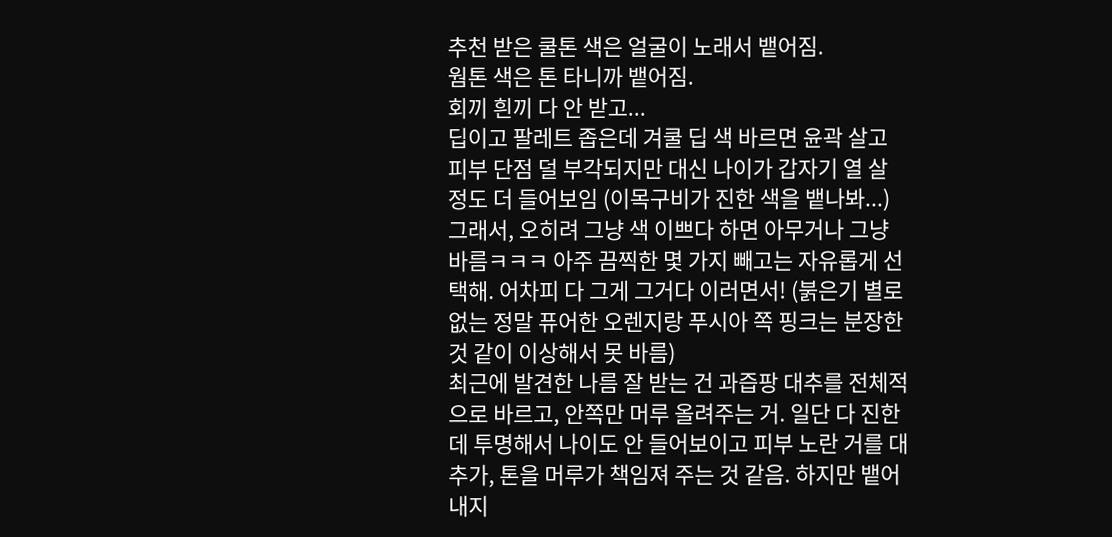추천 받은 쿨톤 색은 얼굴이 노래서 뱉어짐.
웜톤 색은 톤 타니까 뱉어짐.
회끼 흰끼 다 안 받고...
딥이고 팔레트 좁은데 겨쿨 딥 색 바르면 윤곽 살고 피부 단점 덜 부각되지만 대신 나이가 갑자기 열 살 정도 더 들어보임 (이목구비가 진한 색을 뱉나봐...)
그래서, 오히려 그냥 색 이쁘다 하면 아무거나 그냥 바름ㅋㅋㅋ 아주 끔찍한 몇 가지 빼고는 자유롭게 선택해. 어차피 다 그게 그거다 이러면서! (붉은기 별로 없는 정말 퓨어한 오렌지랑 푸시아 쪽 핑크는 분장한 것 같이 이상해서 못 바름)
최근에 발견한 나름 잘 받는 건 과즙팡 대추를 전체적으로 바르고, 안쪽만 머루 올려주는 거. 일단 다 진한데 투명해서 나이도 안 들어보이고 피부 노란 거를 대추가, 톤을 머루가 책임져 주는 것 같음. 하지만 뱉어내지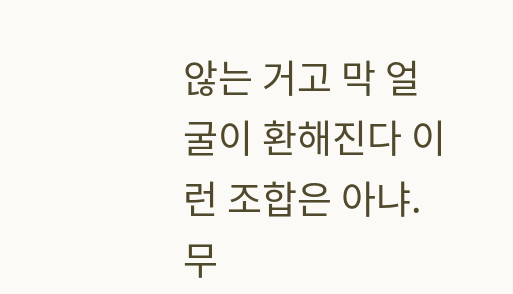않는 거고 막 얼굴이 환해진다 이런 조합은 아냐. 무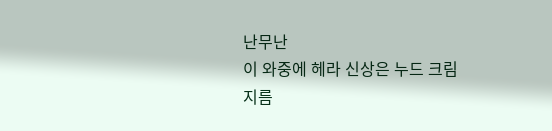난무난
이 와중에 헤라 신상은 누드 크림 지름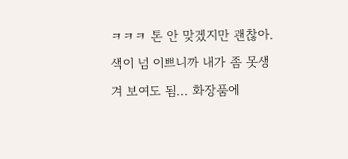ㅋㅋㅋ 톤 안 맞겠지만 괜찮아. 색이 넘 이쁘니까 내가 좀 못생겨 보여도 됨... 화장품에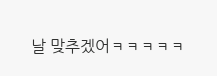날 맞추겠어ㅋㅋㅋㅋㅋ